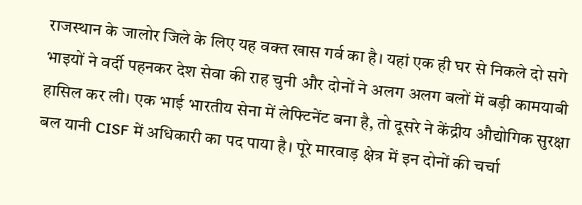राजस्थान के जालोर जिले के लिए यह वक्त खास गर्व का है। यहां एक ही घर से निकले दो सगे भाइयों ने वर्दी पहनकर देश सेवा की राह चुनी और दोनों ने अलग अलग बलों में बड़ी कामयाबी हासिल कर ली। एक भाई भारतीय सेना में लेफ्टिनेंट बना है, तो दूसरे ने केंद्रीय औद्योगिक सुरक्षा बल यानी CISF में अधिकारी का पद पाया है। पूरे मारवाड़ क्षेत्र में इन दोनों की चर्चा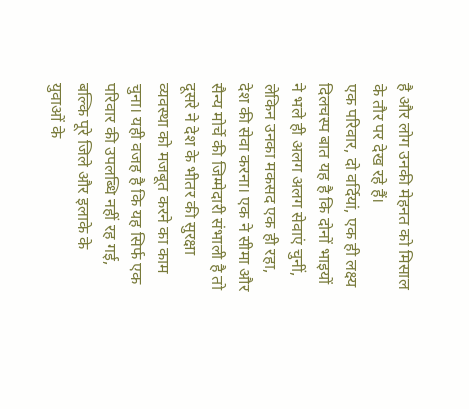है और लोग उनकी मेहनत को मिसाल के तौर पर देख रहे हैं।
एक परिवार, दो वर्दियां, एक ही लक्ष्य
दिलचस्प बात यह है कि दोनों भाइयों ने भले ही अलग अलग सेवाएं चुनीं, लेकिन उनका मकसद एक ही रहा, देश की सेवा करना। एक ने सीमा और सैन्य मोर्चे की जिम्मेदारी संभाली है तो दूसरे ने देश के भीतर की सुरक्षा व्यवस्था को मजबूत करने का काम चुना। यही वजह है कि यह सिर्फ एक परिवार की उपलब्धि नहीं रह गई, बल्कि पूरे जिले और इलाके के युवाओं के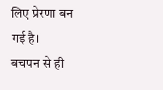लिए प्रेरणा बन गई है।
बचपन से ही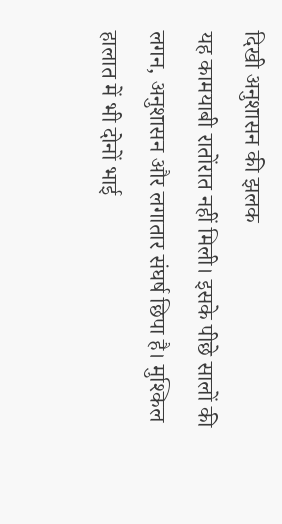दिखी अनुशासन की झलक
यह कामयाबी रातोंरात नहीं मिली। इसके पीछे सालों की लगन, अनुशासन और लगातार संघर्ष छिपा है। मुश्किल हालात में भी दोनों भाई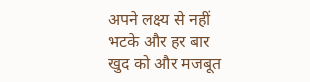अपने लक्ष्य से नहीं भटके और हर बार खुद को और मजबूत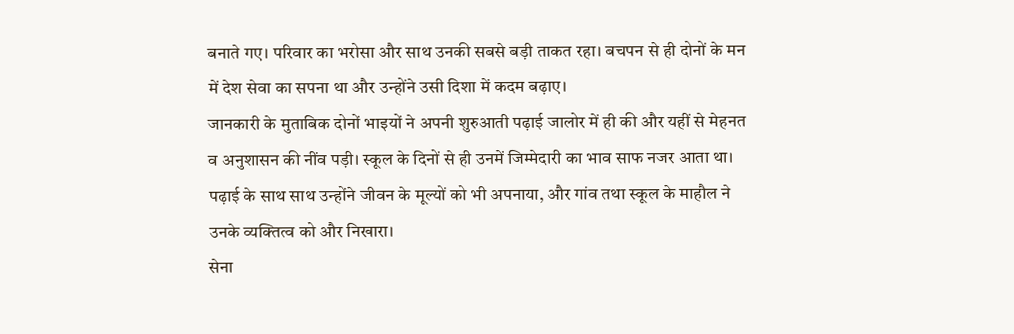बनाते गए। परिवार का भरोसा और साथ उनकी सबसे बड़ी ताकत रहा। बचपन से ही दोनों के मन में देश सेवा का सपना था और उन्होंने उसी दिशा में कदम बढ़ाए।
जानकारी के मुताबिक दोनों भाइयों ने अपनी शुरुआती पढ़ाई जालोर में ही की और यहीं से मेहनत व अनुशासन की नींव पड़ी। स्कूल के दिनों से ही उनमें जिम्मेदारी का भाव साफ नजर आता था। पढ़ाई के साथ साथ उन्होंने जीवन के मूल्यों को भी अपनाया, और गांव तथा स्कूल के माहौल ने उनके व्यक्तित्व को और निखारा।
सेना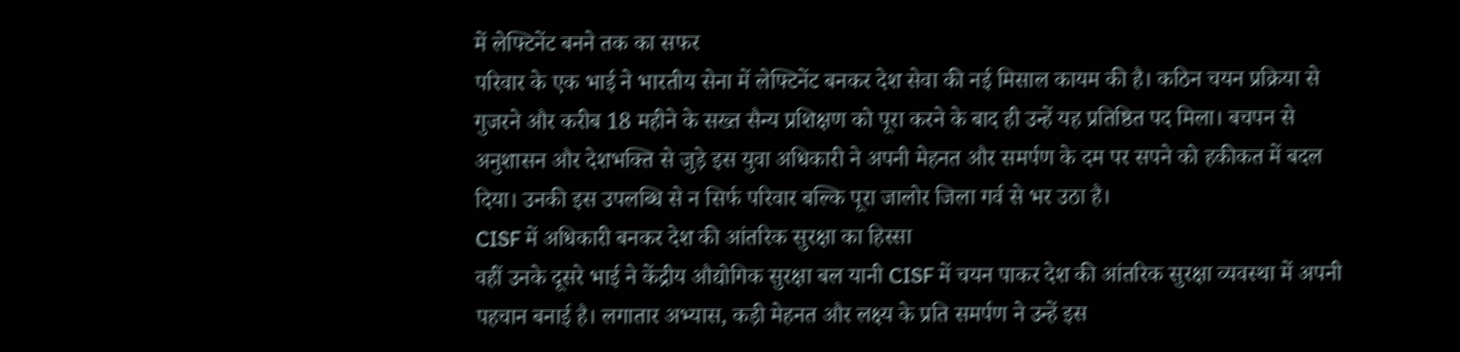में लेफ्टिनेंट बनने तक का सफर
परिवार के एक भाई ने भारतीय सेना में लेफ्टिनेंट बनकर देश सेवा की नई मिसाल कायम की है। कठिन चयन प्रक्रिया से गुजरने और करीब 18 महीने के सख्त सैन्य प्रशिक्षण को पूरा करने के बाद ही उन्हें यह प्रतिष्ठित पद मिला। बचपन से अनुशासन और देशभक्ति से जुड़े इस युवा अधिकारी ने अपनी मेहनत और समर्पण के दम पर सपने को हकीकत में बदल दिया। उनकी इस उपलब्धि से न सिर्फ परिवार बल्कि पूरा जालोर जिला गर्व से भर उठा है।
CISF में अधिकारी बनकर देश की आंतरिक सुरक्षा का हिस्सा
वहीं उनके दूसरे भाई ने केंद्रीय औद्योगिक सुरक्षा बल यानी CISF में चयन पाकर देश की आंतरिक सुरक्षा व्यवस्था में अपनी पहचान बनाई है। लगातार अभ्यास, कड़ी मेहनत और लक्ष्य के प्रति समर्पण ने उन्हें इस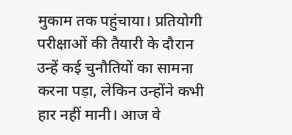मुकाम तक पहुंचाया। प्रतियोगी परीक्षाओं की तैयारी के दौरान उन्हें कई चुनौतियों का सामना करना पड़ा, लेकिन उन्होंने कभी हार नहीं मानी। आज वे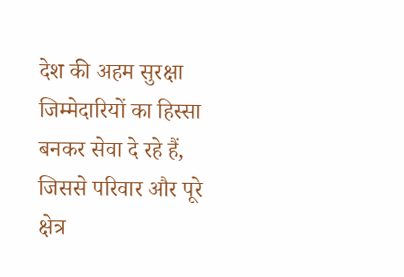देश की अहम सुरक्षा जिम्मेदारियों का हिस्सा बनकर सेवा दे रहे हैं, जिससे परिवार और पूरे क्षेत्र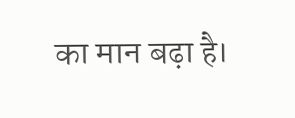का मान बढ़ा है।